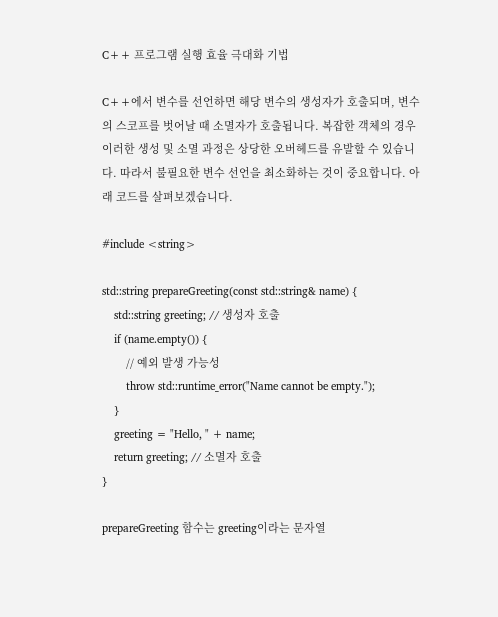C++ 프로그램 실행 효율 극대화 기법

C++에서 변수를 선언하면 해당 변수의 생성자가 호출되며, 변수의 스코프를 벗어날 때 소멸자가 호출됩니다. 복잡한 객체의 경우 이러한 생성 및 소멸 과정은 상당한 오버헤드를 유발할 수 있습니다. 따라서 불필요한 변수 선언을 최소화하는 것이 중요합니다. 아래 코드를 살펴보겠습니다.

#include <string>

std::string prepareGreeting(const std::string& name) {
    std::string greeting; // 생성자 호출
    if (name.empty()) {
        // 예외 발생 가능성
        throw std::runtime_error("Name cannot be empty.");
    }
    greeting = "Hello, " + name;
    return greeting; // 소멸자 호출
}

prepareGreeting 함수는 greeting이라는 문자열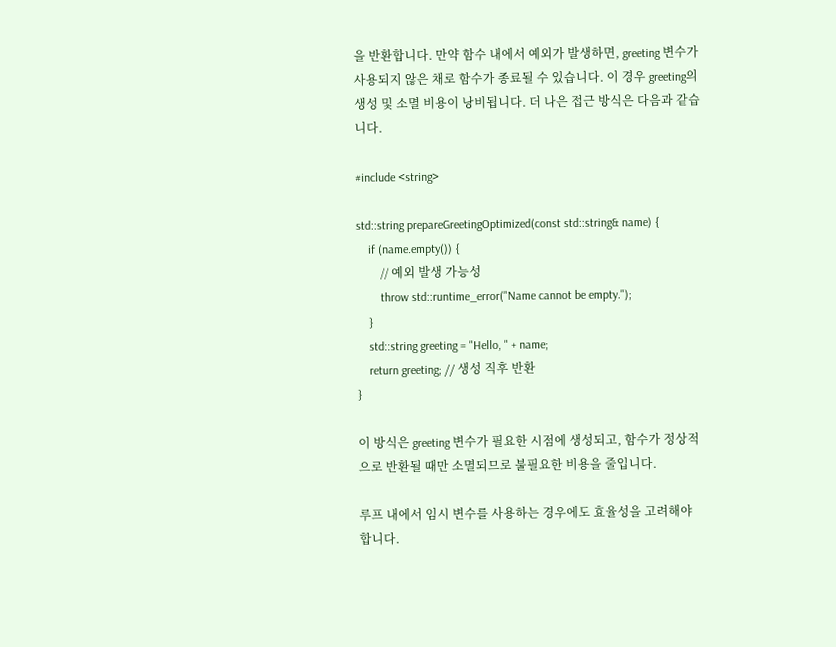을 반환합니다. 만약 함수 내에서 예외가 발생하면, greeting 변수가 사용되지 않은 채로 함수가 종료될 수 있습니다. 이 경우 greeting의 생성 및 소멸 비용이 낭비됩니다. 더 나은 접근 방식은 다음과 같습니다.

#include <string>

std::string prepareGreetingOptimized(const std::string& name) {
    if (name.empty()) {
        // 예외 발생 가능성
        throw std::runtime_error("Name cannot be empty.");
    }
    std::string greeting = "Hello, " + name;
    return greeting; // 생성 직후 반환
}

이 방식은 greeting 변수가 필요한 시점에 생성되고, 함수가 정상적으로 반환될 때만 소멸되므로 불필요한 비용을 줄입니다.

루프 내에서 임시 변수를 사용하는 경우에도 효율성을 고려해야 합니다.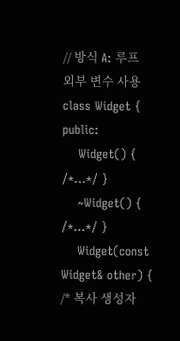// 방식 A: 루프 외부 변수 사용
class Widget {
public:
    Widget() { /*...*/ }
    ~Widget() { /*...*/ }
    Widget(const Widget& other) { /* 복사 생성자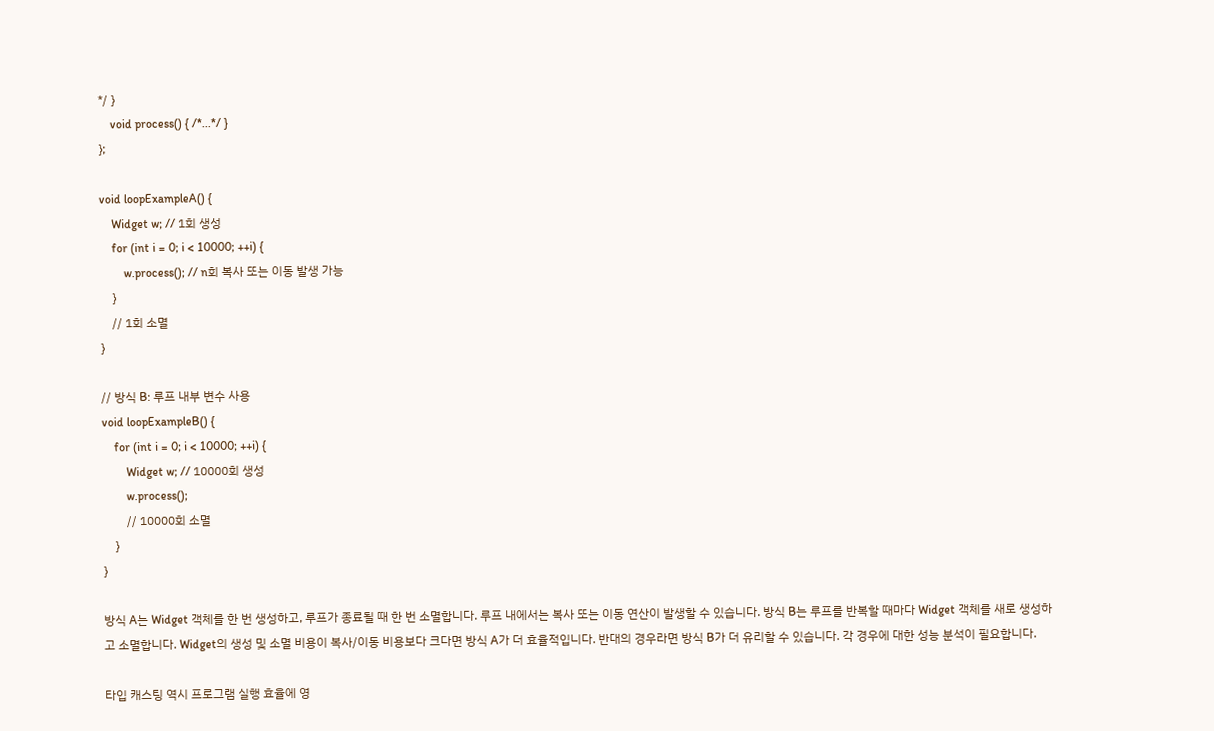*/ }
    void process() { /*...*/ }
};

void loopExampleA() {
    Widget w; // 1회 생성
    for (int i = 0; i < 10000; ++i) {
        w.process(); // n회 복사 또는 이동 발생 가능
    }
    // 1회 소멸
}

// 방식 B: 루프 내부 변수 사용
void loopExampleB() {
    for (int i = 0; i < 10000; ++i) {
        Widget w; // 10000회 생성
        w.process();
        // 10000회 소멸
    }
}

방식 A는 Widget 객체를 한 번 생성하고, 루프가 종료될 때 한 번 소멸합니다. 루프 내에서는 복사 또는 이동 연산이 발생할 수 있습니다. 방식 B는 루프를 반복할 때마다 Widget 객체를 새로 생성하고 소멸합니다. Widget의 생성 및 소멸 비용이 복사/이동 비용보다 크다면 방식 A가 더 효율적입니다. 반대의 경우라면 방식 B가 더 유리할 수 있습니다. 각 경우에 대한 성능 분석이 필요합니다.

타입 캐스팅 역시 프로그램 실행 효율에 영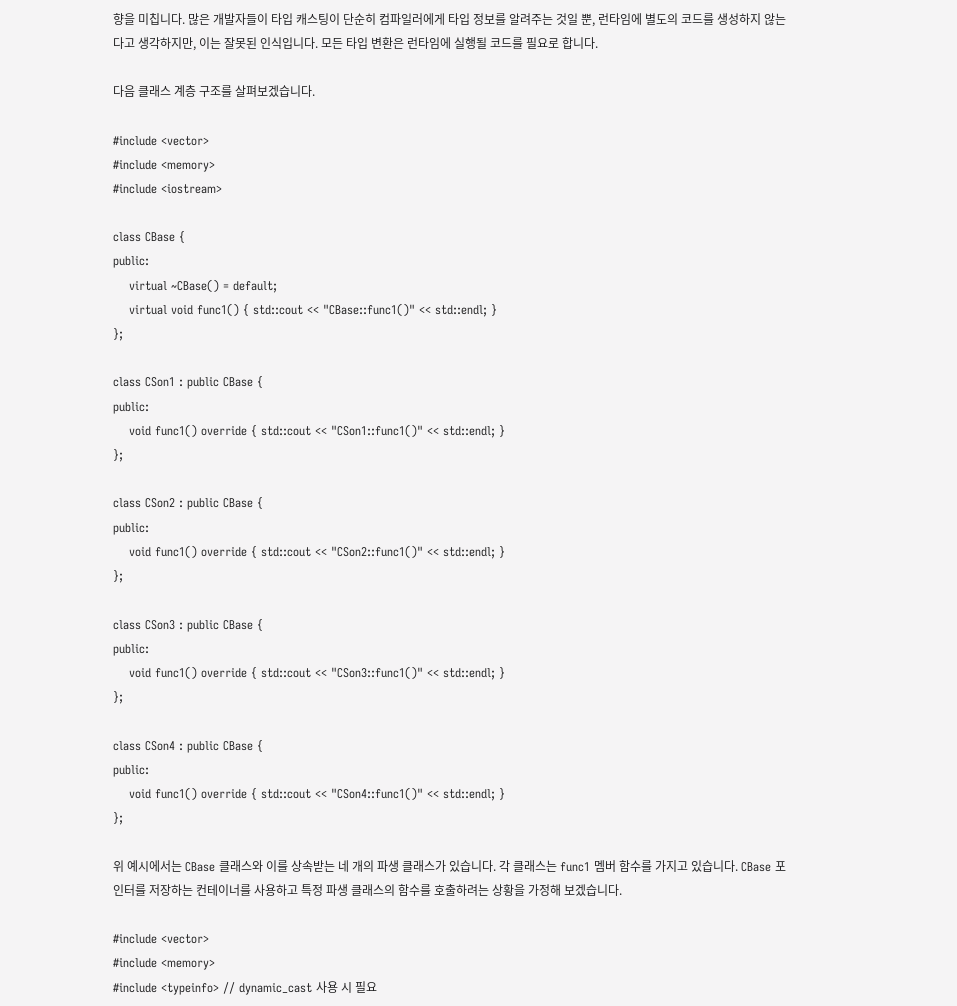향을 미칩니다. 많은 개발자들이 타입 캐스팅이 단순히 컴파일러에게 타입 정보를 알려주는 것일 뿐, 런타임에 별도의 코드를 생성하지 않는다고 생각하지만, 이는 잘못된 인식입니다. 모든 타입 변환은 런타임에 실행될 코드를 필요로 합니다.

다음 클래스 계층 구조를 살펴보겠습니다.

#include <vector>
#include <memory>
#include <iostream>

class CBase {
public:
    virtual ~CBase() = default;
    virtual void func1() { std::cout << "CBase::func1()" << std::endl; }
};

class CSon1 : public CBase {
public:
    void func1() override { std::cout << "CSon1::func1()" << std::endl; }
};

class CSon2 : public CBase {
public:
    void func1() override { std::cout << "CSon2::func1()" << std::endl; }
};

class CSon3 : public CBase {
public:
    void func1() override { std::cout << "CSon3::func1()" << std::endl; }
};

class CSon4 : public CBase {
public:
    void func1() override { std::cout << "CSon4::func1()" << std::endl; }
};

위 예시에서는 CBase 클래스와 이를 상속받는 네 개의 파생 클래스가 있습니다. 각 클래스는 func1 멤버 함수를 가지고 있습니다. CBase 포인터를 저장하는 컨테이너를 사용하고 특정 파생 클래스의 함수를 호출하려는 상황을 가정해 보겠습니다.

#include <vector>
#include <memory>
#include <typeinfo> // dynamic_cast 사용 시 필요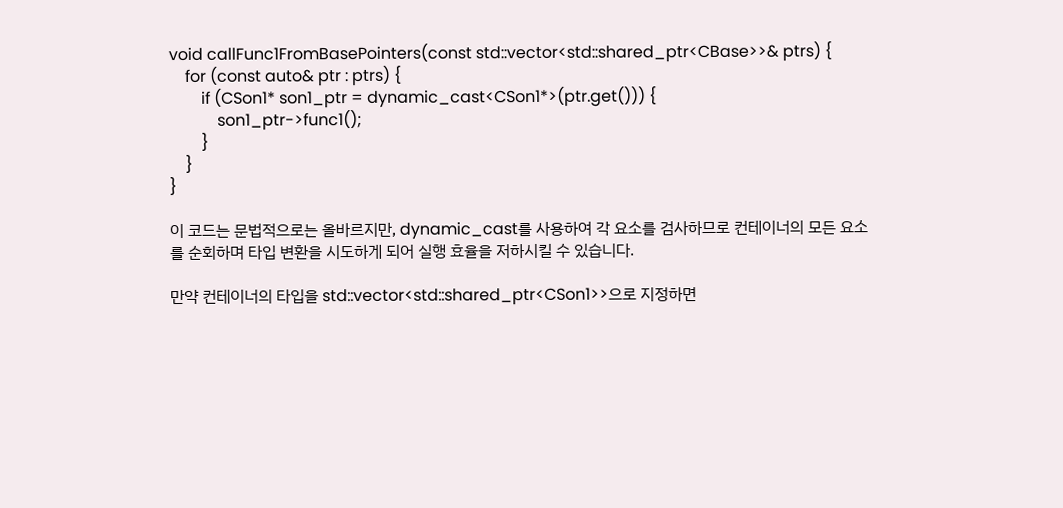void callFunc1FromBasePointers(const std::vector<std::shared_ptr<CBase>>& ptrs) {
    for (const auto& ptr : ptrs) {
        if (CSon1* son1_ptr = dynamic_cast<CSon1*>(ptr.get())) {
            son1_ptr->func1();
        }
    }
}

이 코드는 문법적으로는 올바르지만, dynamic_cast를 사용하여 각 요소를 검사하므로 컨테이너의 모든 요소를 순회하며 타입 변환을 시도하게 되어 실행 효율을 저하시킬 수 있습니다.

만약 컨테이너의 타입을 std::vector<std::shared_ptr<CSon1>>으로 지정하면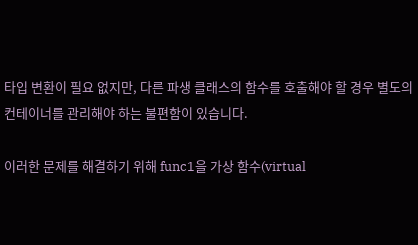타입 변환이 필요 없지만, 다른 파생 클래스의 함수를 호출해야 할 경우 별도의 컨테이너를 관리해야 하는 불편함이 있습니다.

이러한 문제를 해결하기 위해 func1을 가상 함수(virtual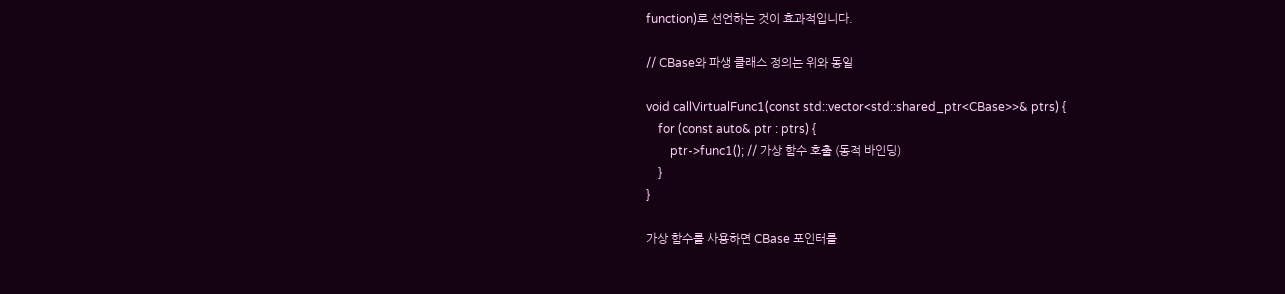function)로 선언하는 것이 효과적입니다.

// CBase와 파생 클래스 정의는 위와 동일

void callVirtualFunc1(const std::vector<std::shared_ptr<CBase>>& ptrs) {
    for (const auto& ptr : ptrs) {
        ptr->func1(); // 가상 함수 호출 (동적 바인딩)
    }
}

가상 함수를 사용하면 CBase 포인터를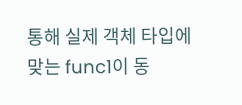통해 실제 객체 타입에 맞는 func1이 동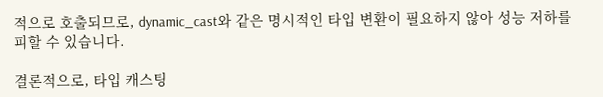적으로 호출되므로, dynamic_cast와 같은 명시적인 타입 변환이 필요하지 않아 성능 저하를 피할 수 있습니다.

결론적으로, 타입 캐스팅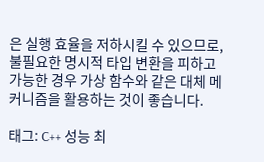은 실행 효율을 저하시킬 수 있으므로, 불필요한 명시적 타입 변환을 피하고 가능한 경우 가상 함수와 같은 대체 메커니즘을 활용하는 것이 좋습니다.

태그: C++ 성능 최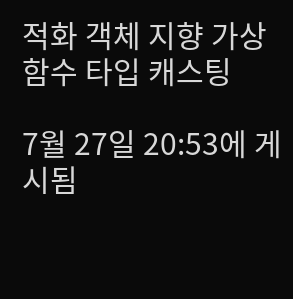적화 객체 지향 가상 함수 타입 캐스팅

7월 27일 20:53에 게시됨